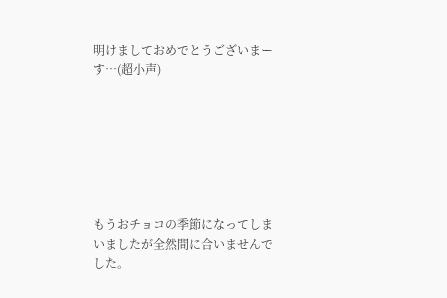明けましておめでとうございまーす…(超小声)







もうおチョコの季節になってしまいましたが全然間に合いませんでした。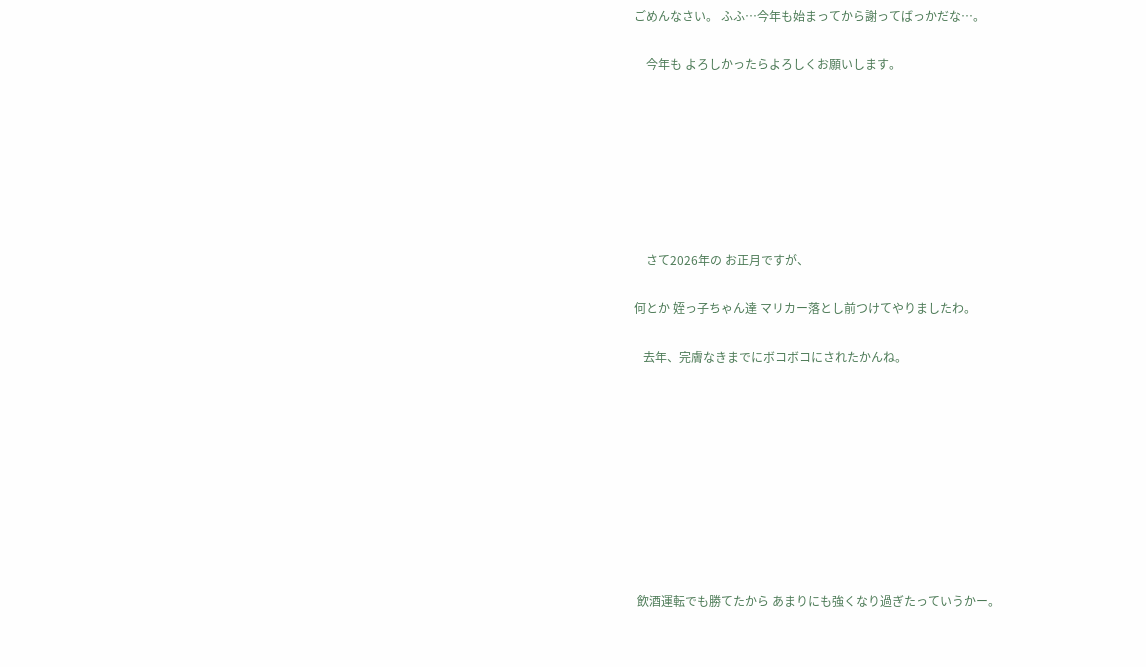ごめんなさい。 ふふ…今年も始まってから謝ってばっかだな…。

    今年も よろしかったらよろしくお願いします。







    さて2026年の お正月ですが、

何とか 姪っ子ちゃん達 マリカー落とし前つけてやりましたわ。

   去年、完膚なきまでにボコボコにされたかんね。









 飲酒運転でも勝てたから あまりにも強くなり過ぎたっていうかー。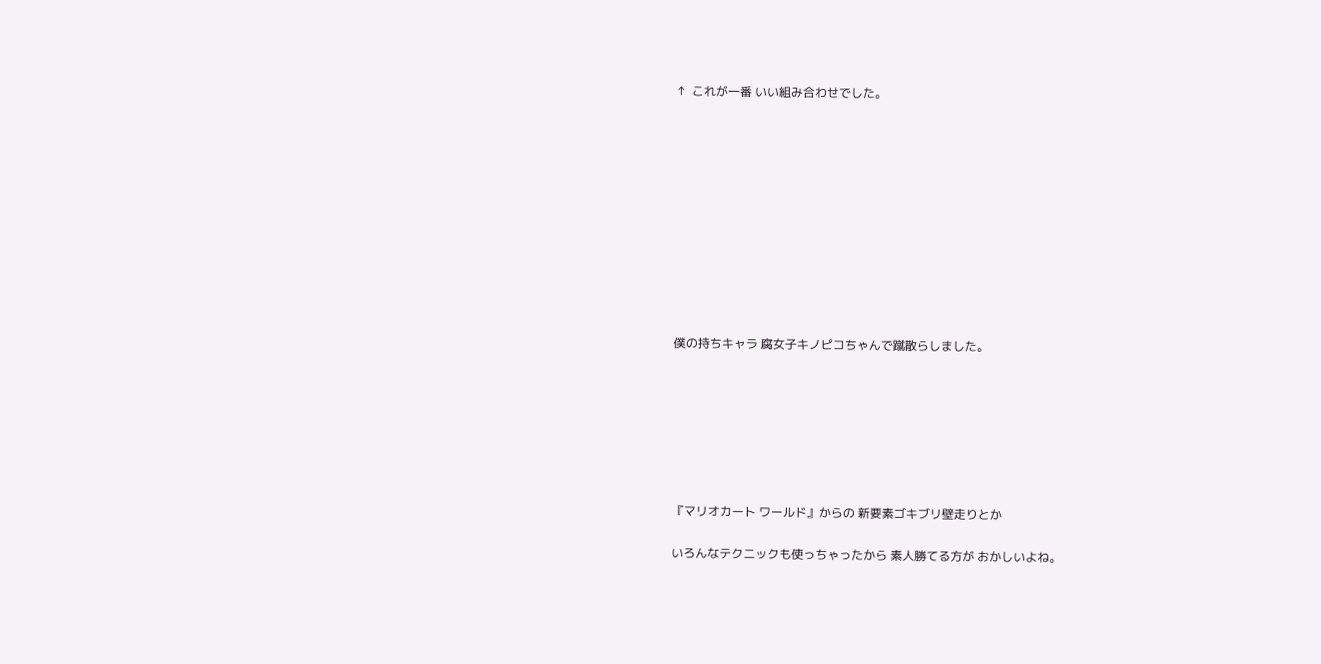↑  これが一番 いい組み合わせでした。











僕の持ちキャラ 腐女子キノピコちゃんで蹴散らしました。







『マリオカート ワールド』からの 新要素ゴキブリ壁走りとか

いろんなテクニックも使っちゃったから 素人勝てる方が おかしいよね。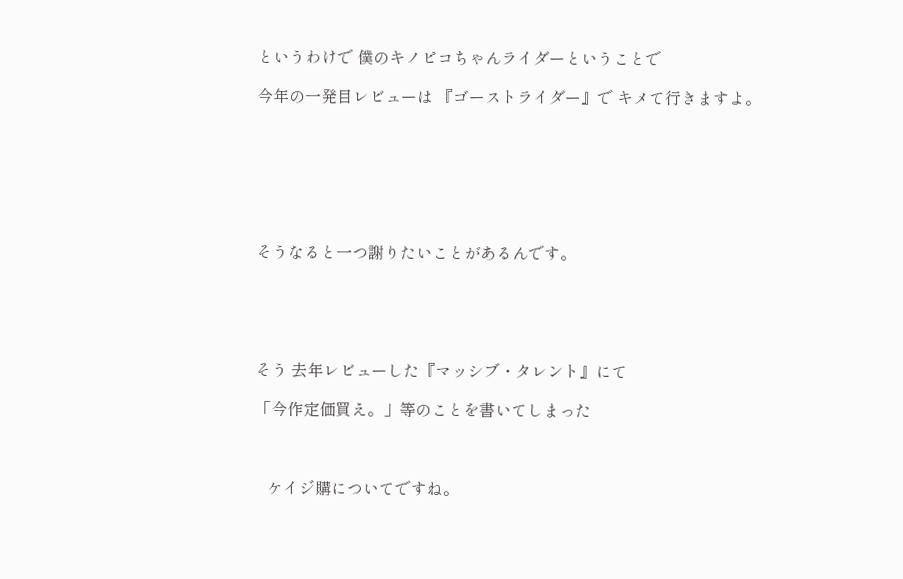というわけで 僕のキノピコちゃんライダーということで

今年の一発目レビューは 『ゴーストライダー』で キメて行きますよ。







そうなると一つ謝りたいことがあるんです。





そう 去年レビューした『マッシブ・タレント』にて

「今作定価買え。」等のことを書いてしまった



   ケイジ購についてですね。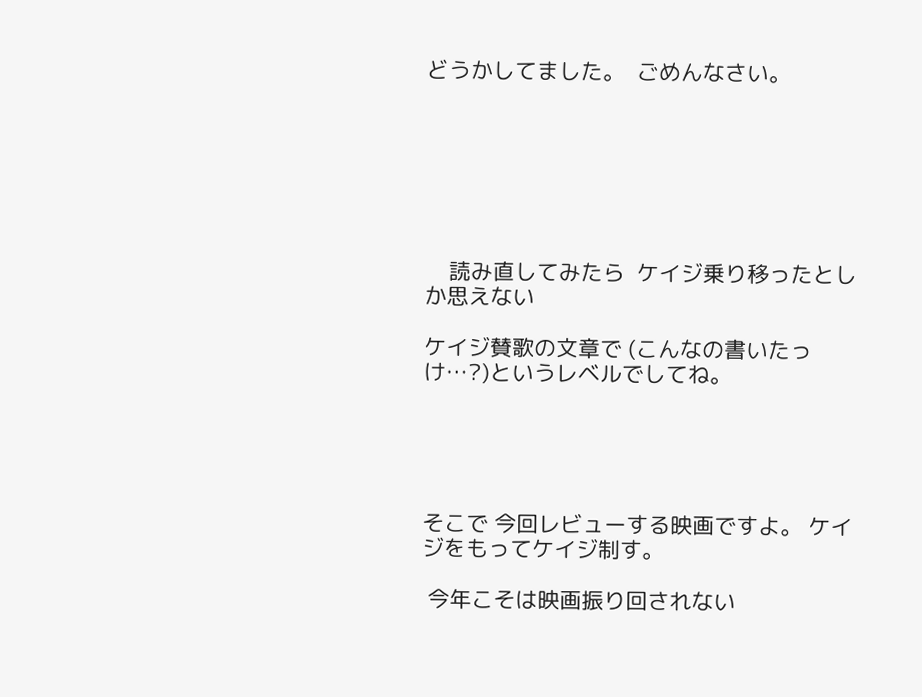どうかしてました。  ごめんなさい。







    読み直してみたら  ケイジ乗り移ったとしか思えない

ケイジ賛歌の文章で (こんなの書いたっけ…?)というレベルでしてね。





そこで 今回レビューする映画ですよ。 ケイジをもってケイジ制す。

 今年こそは映画振り回されない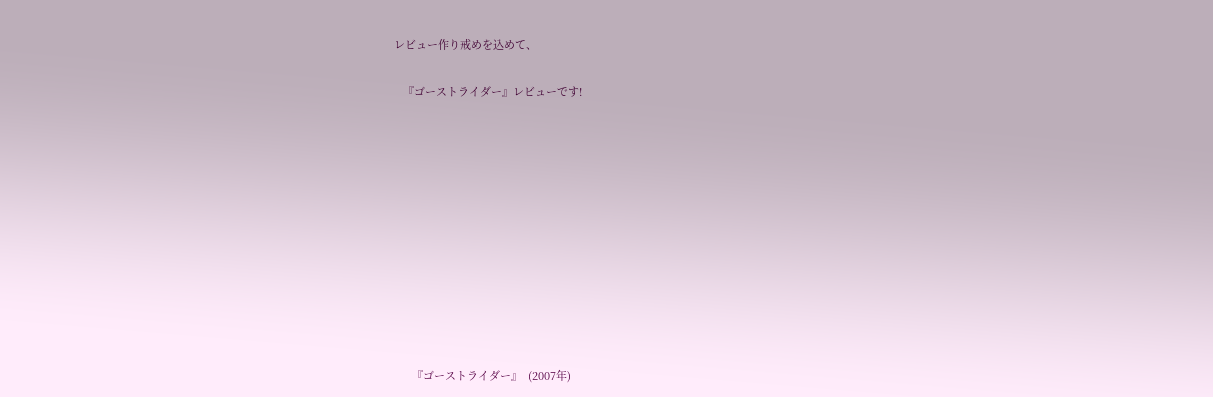レビュー作り戒めを込めて、

   『ゴーストライダー』レビューです!











      『ゴーストライダー』  (2007年)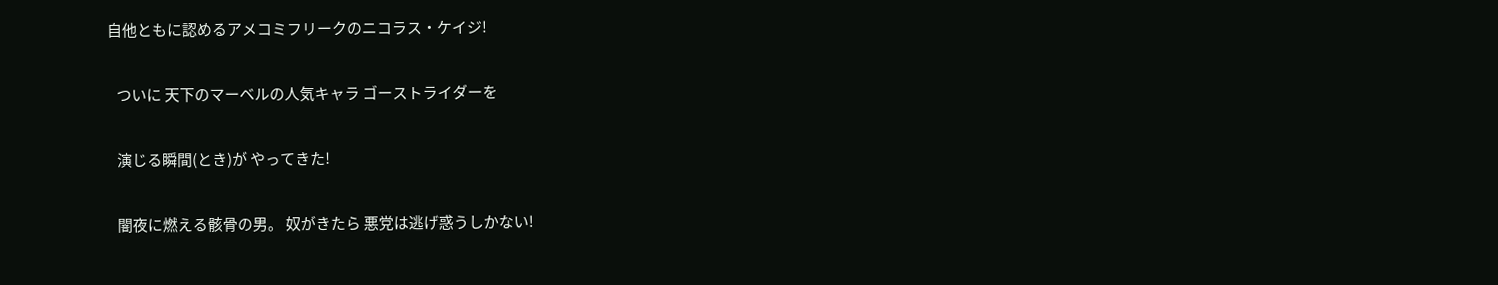自他ともに認めるアメコミフリークのニコラス・ケイジ!

   ついに 天下のマーベルの人気キャラ ゴーストライダーを

   演じる瞬間(とき)が やってきた!

   闇夜に燃える骸骨の男。 奴がきたら 悪党は逃げ惑うしかない!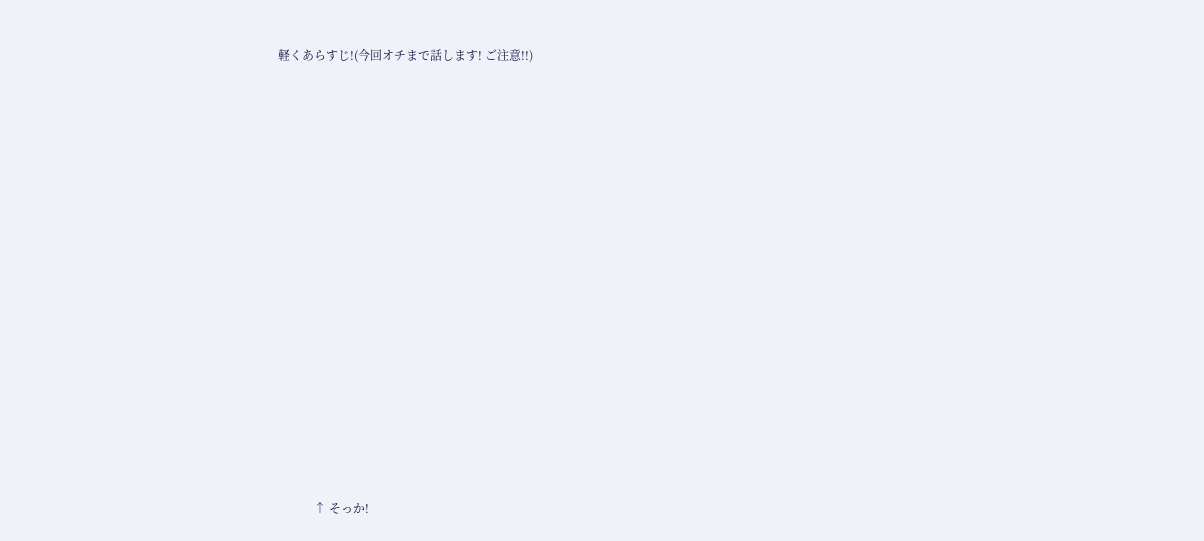軽くあらすじ!(今回オチまで話します! ご注意!!)





















            ↑ そっか!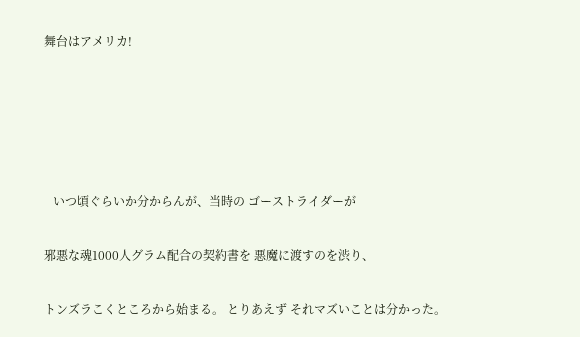舞台はアメリカ!





   いつ頃ぐらいか分からんが、当時の ゴーストライダーが

邪悪な魂1000人グラム配合の契約書を 悪魔に渡すのを渋り、

トンズラこくところから始まる。 とりあえず それマズいことは分かった。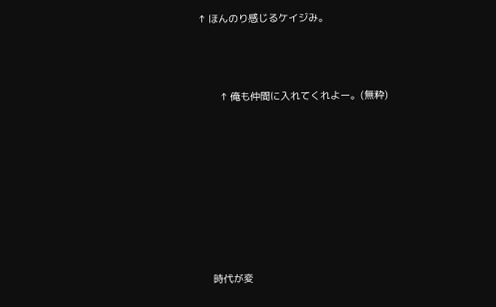↑ ほんのり感じるケイジみ。





       ↑ 俺も仲間に入れてくれよー。(無粋)













    時代が変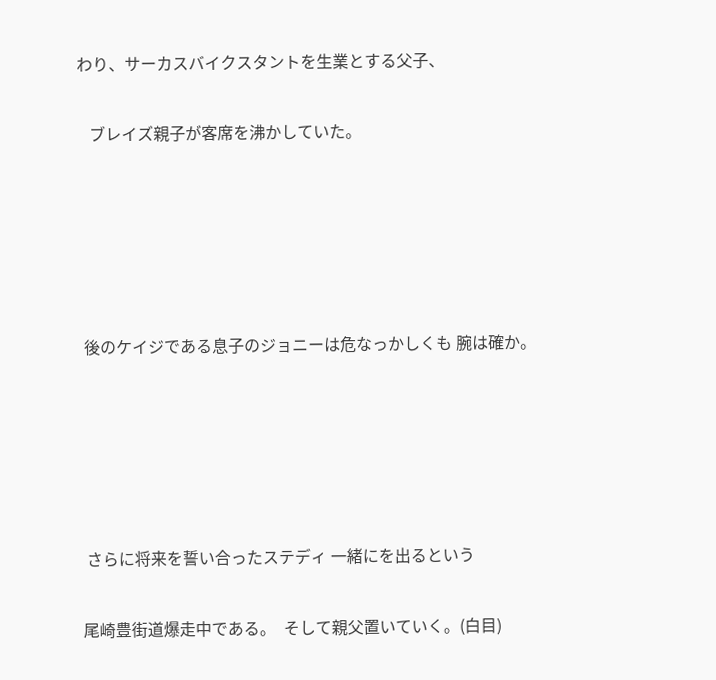わり、サーカスバイクスタントを生業とする父子、

   ブレイズ親子が客席を沸かしていた。





 後のケイジである息子のジョニーは危なっかしくも 腕は確か。





 さらに将来を誓い合ったステディ 一緒にを出るという

尾崎豊街道爆走中である。  そして親父置いていく。(白目)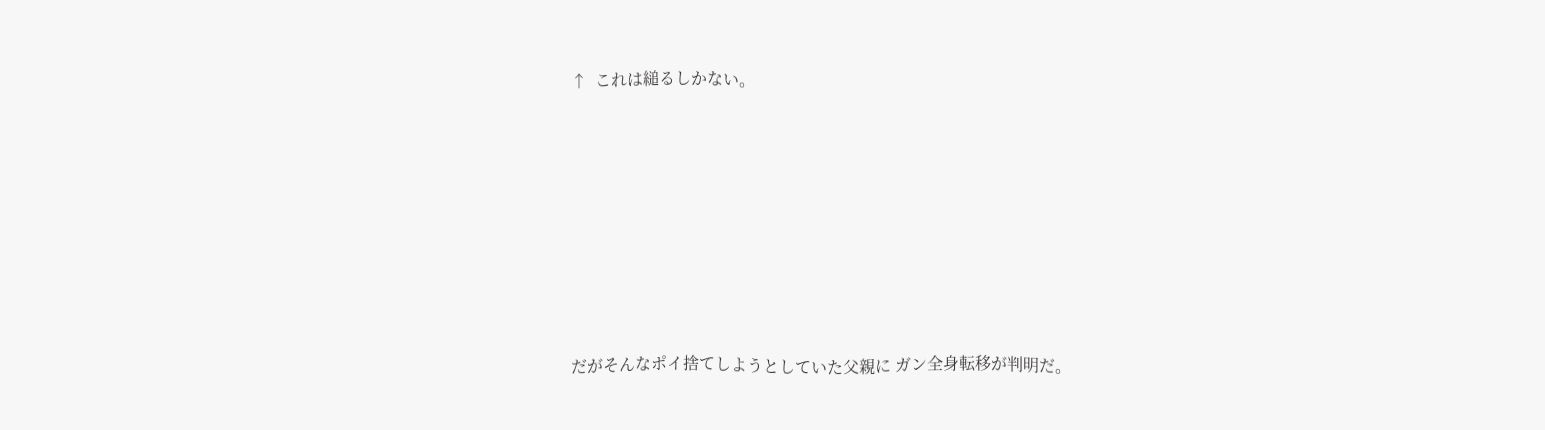↑  これは縋るしかない。











だがそんなポイ捨てしようとしていた父親に ガン全身転移が判明だ。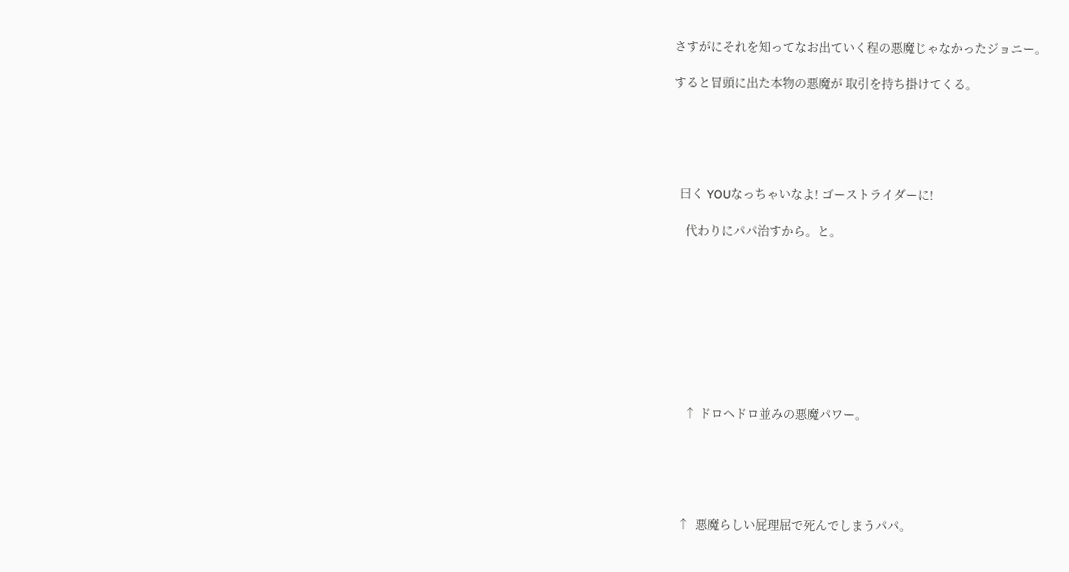さすがにそれを知ってなお出ていく程の悪魔じゃなかったジョニー。

すると冒頭に出た本物の悪魔が 取引を持ち掛けてくる。





  曰く YOUなっちゃいなよ! ゴーストライダーに!

    代わりにパパ治すから。と。









    ↑ ドロヘドロ並みの悪魔パワー。





  ↑  悪魔らしい屁理屈で死んでしまうパパ。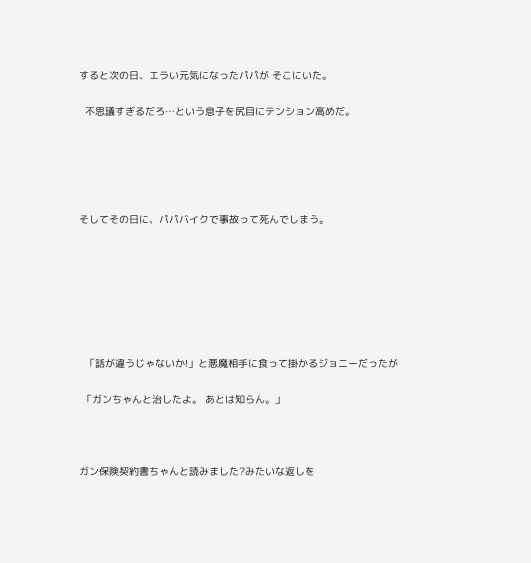すると次の日、エラい元気になったパパが そこにいた。

  不思議すぎるだろ…という息子を尻目にテンション高めだ。





そしてその日に、パパバイクで事故って死んでしまう。







  「話が違うじゃないか!」と悪魔相手に食って掛かるジョニーだったが

 「ガンちゃんと治したよ。 あとは知らん。」



ガン保険契約書ちゃんと読みました?みたいな返しを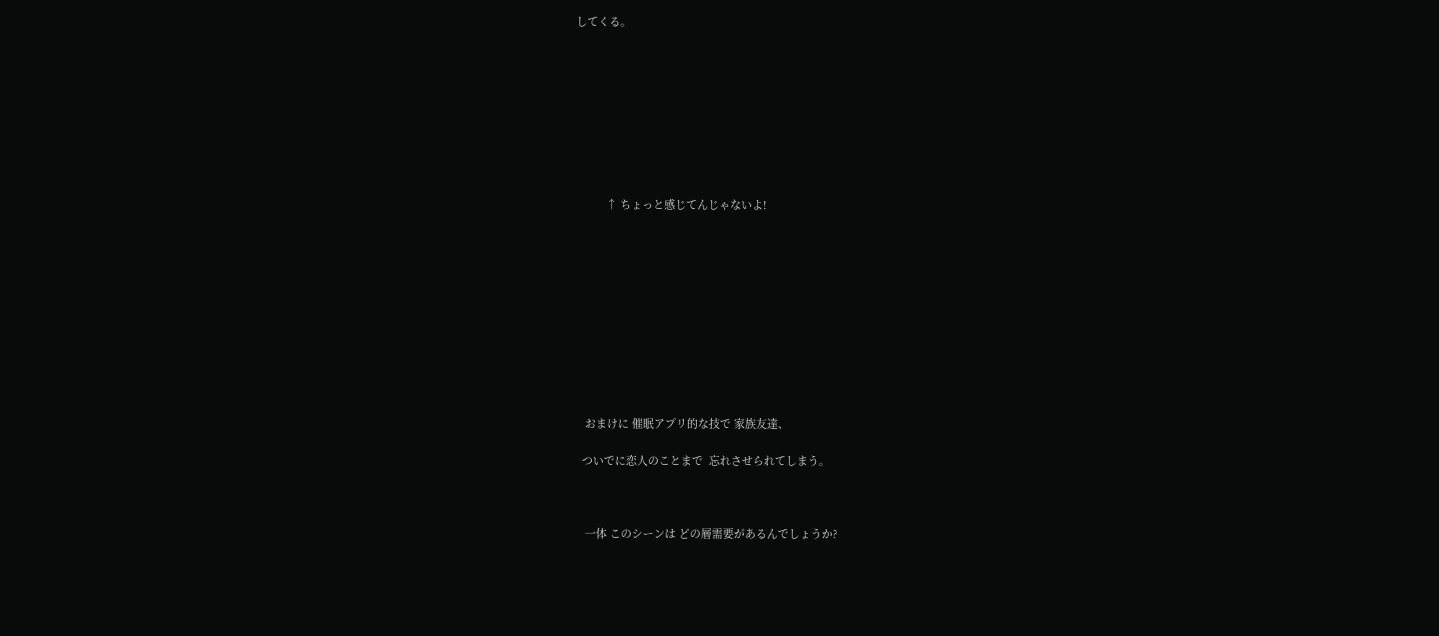してくる。









          ↑ ちょっと感じてんじゃないよ!











   おまけに 催眠アプリ的な技で 家族友達、

  ついでに恋人のことまで  忘れさせられてしまう。



   一体 このシーンは どの層需要があるんでしょうか?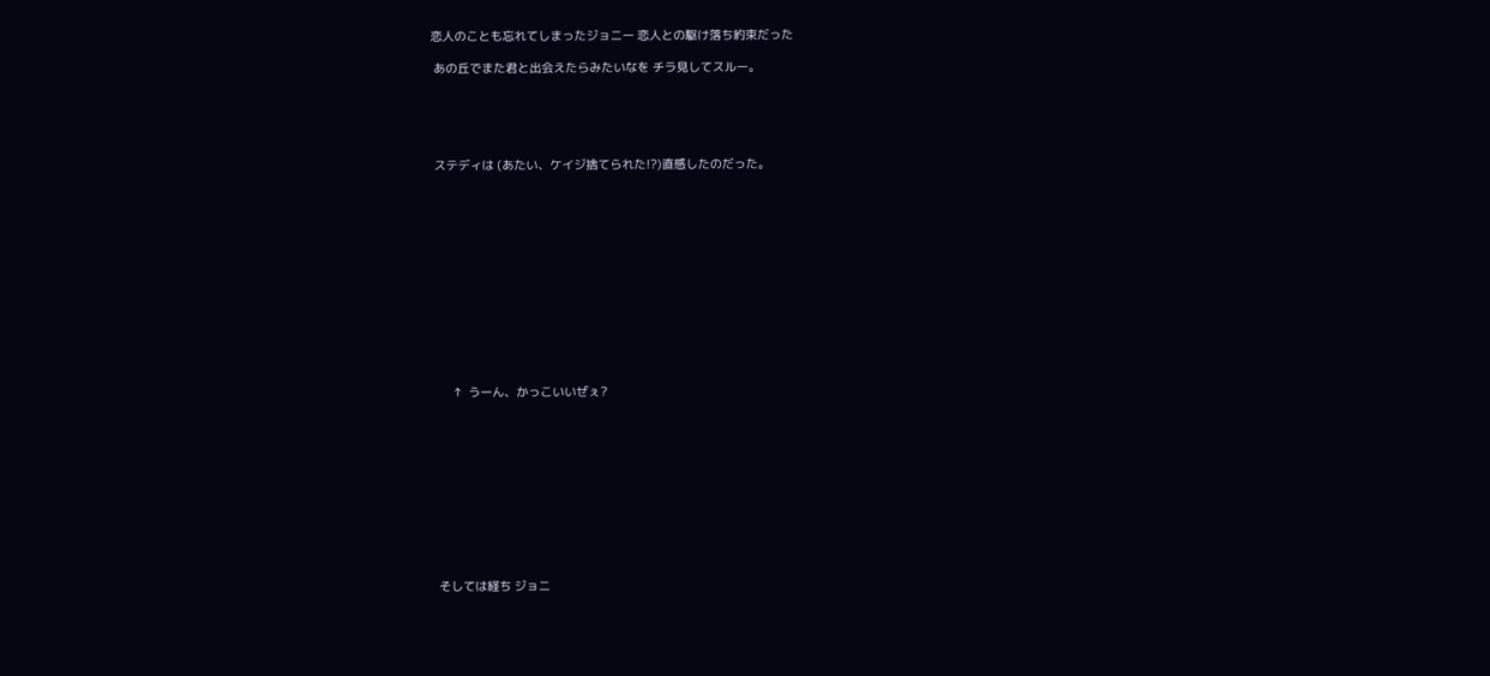恋人のことも忘れてしまったジョニー 恋人との駆け落ち約束だった

 あの丘でまた君と出会えたらみたいなを チラ見してスルー。





 ステディは (あたい、ケイジ捨てられた!?)直感したのだった。













       ↑  うーん、かっこいいぜぇ?











  そしては経ち ジョニ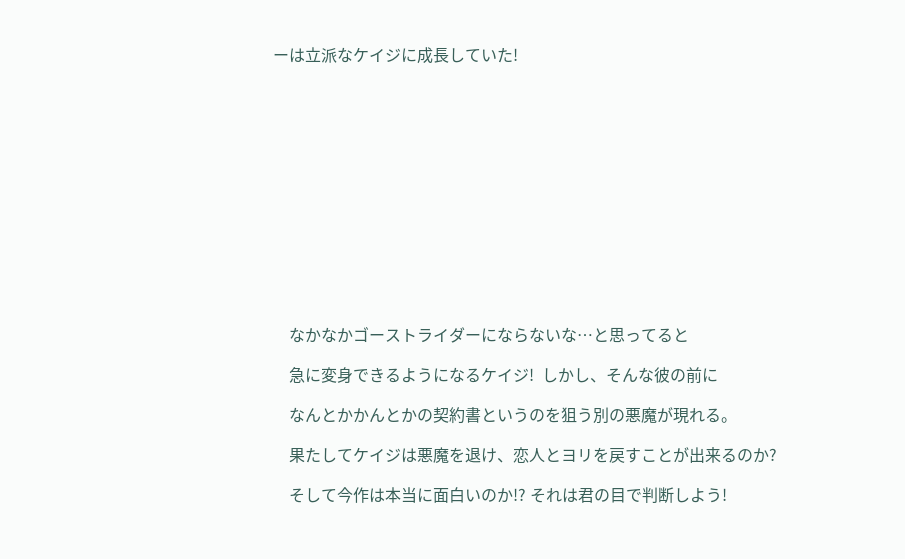ーは立派なケイジに成長していた!













    なかなかゴーストライダーにならないな…と思ってると

    急に変身できるようになるケイジ!  しかし、そんな彼の前に

    なんとかかんとかの契約書というのを狙う別の悪魔が現れる。

    果たしてケイジは悪魔を退け、恋人とヨリを戻すことが出来るのか?

    そして今作は本当に面白いのか!? それは君の目で判断しよう!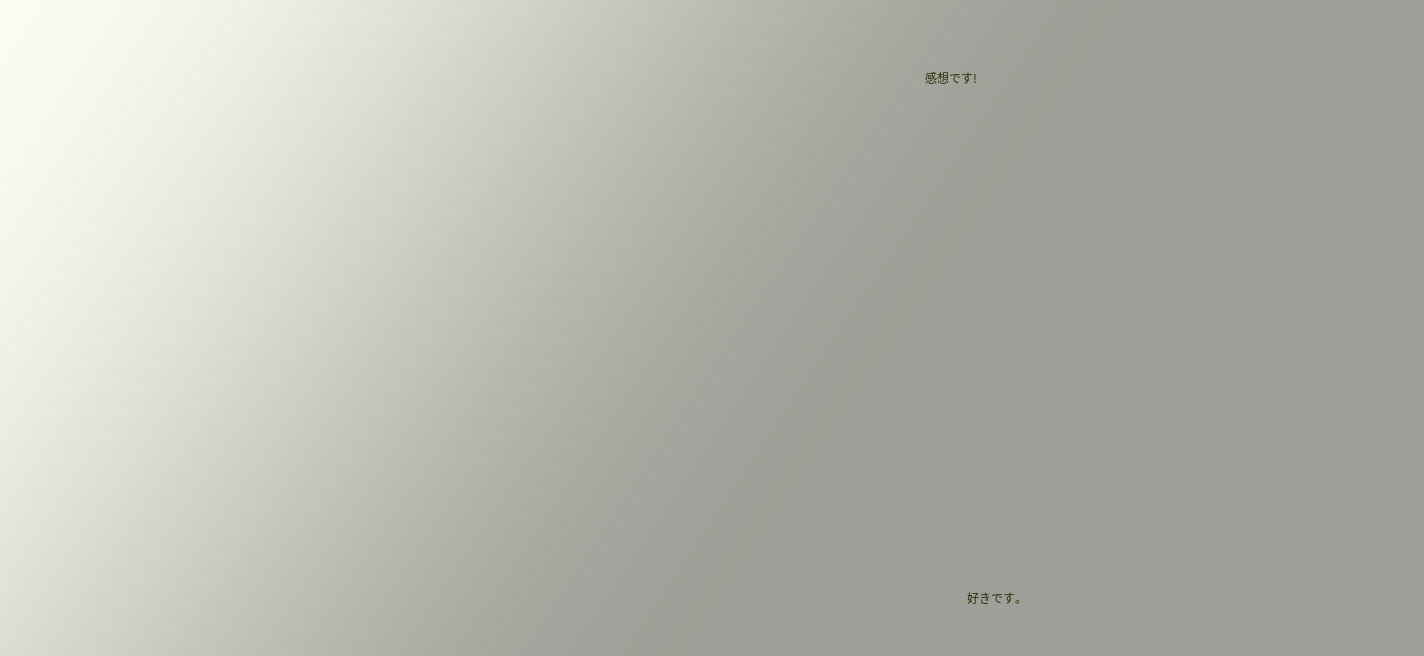感想です!



























              好きです。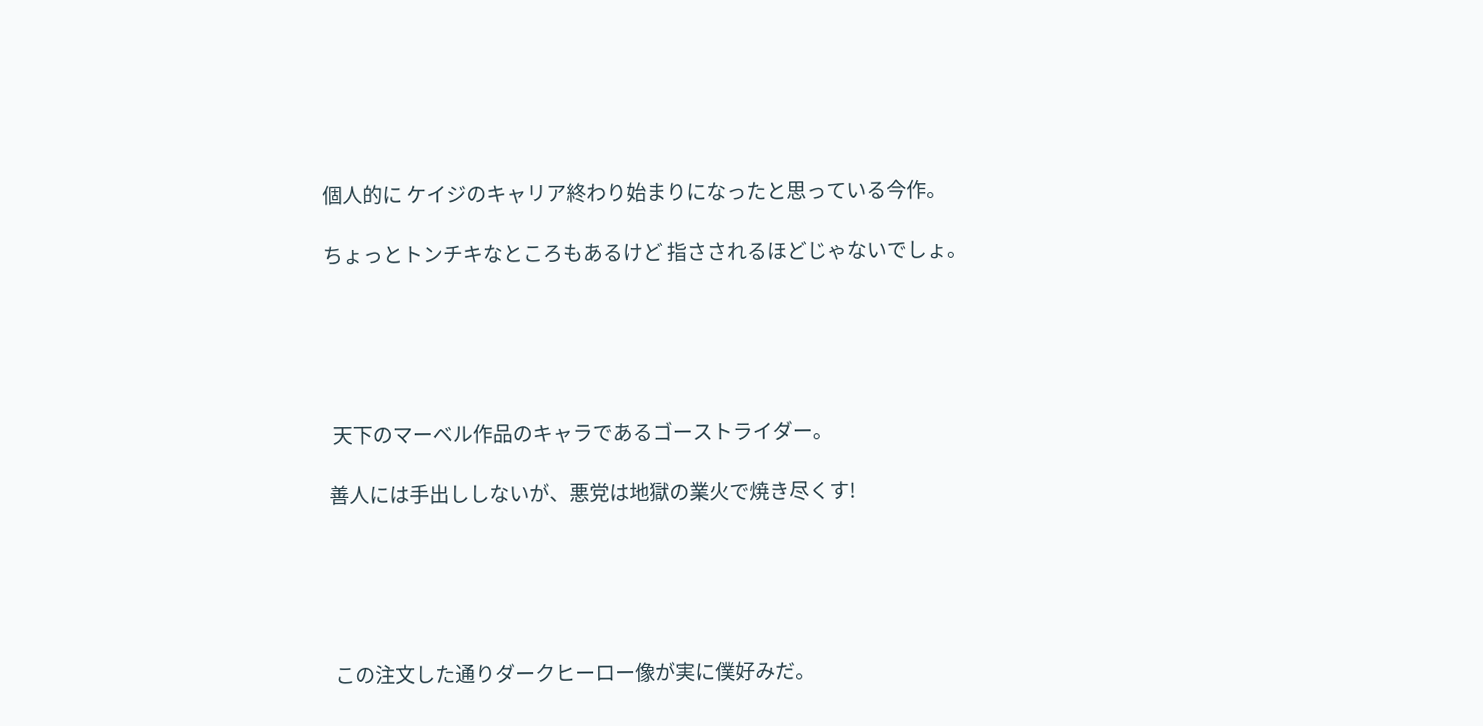個人的に ケイジのキャリア終わり始まりになったと思っている今作。

ちょっとトンチキなところもあるけど 指さされるほどじゃないでしょ。





  天下のマーベル作品のキャラであるゴーストライダー。

 善人には手出ししないが、悪党は地獄の業火で焼き尽くす!





  この注文した通りダークヒーロー像が実に僕好みだ。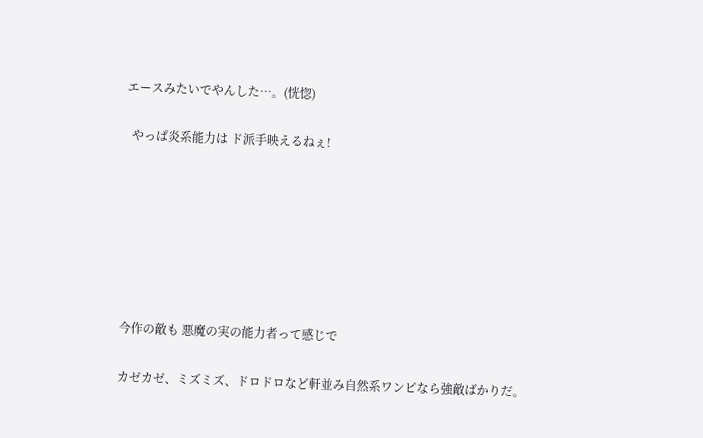エースみたいでやんした…。(恍惚)

  やっぱ炎系能力は ド派手映えるねぇ!







今作の敵も 悪魔の実の能力者って感じで

カゼカゼ、ミズミズ、ドロドロなど軒並み自然系ワンピなら強敵ばかりだ。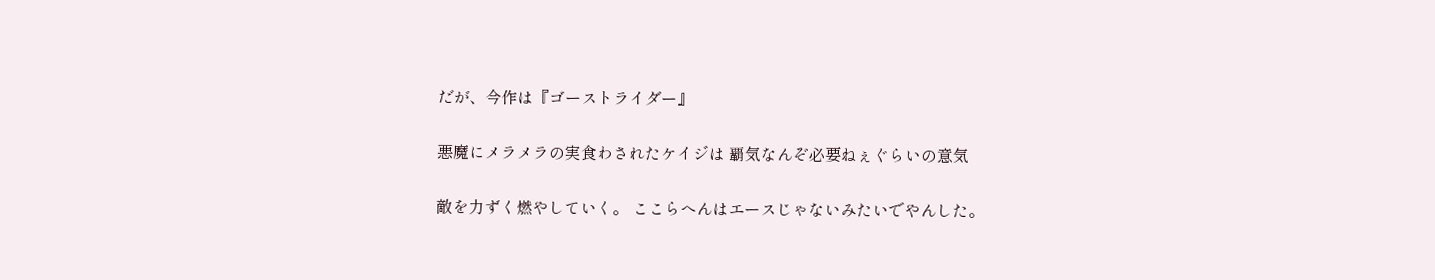だが、今作は『ゴーストライダー』

悪魔にメラメラの実食わされたケイジは 覇気なんぞ必要ねぇぐらいの意気

敵を力ずく燃やしていく。 ここらへんはエースじゃないみたいでやんした。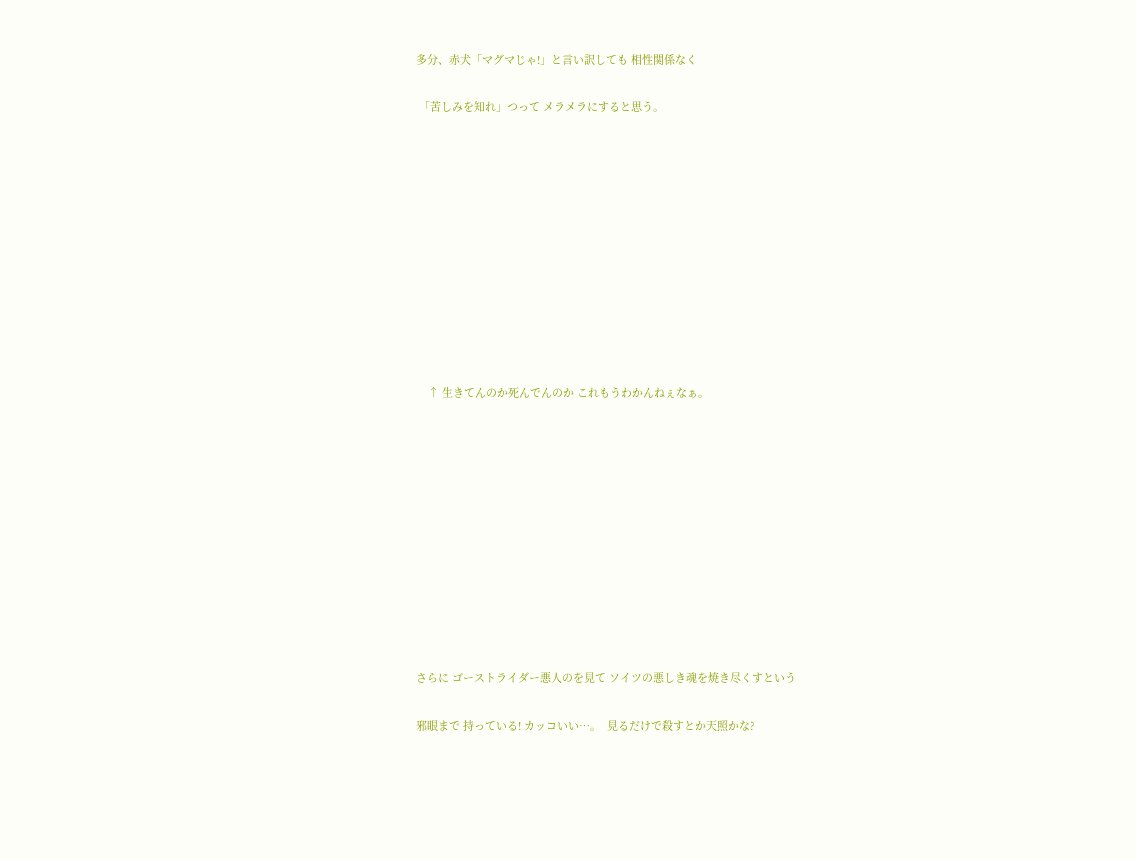多分、赤犬「マグマじゃ!」と言い訳しても 相性関係なく

 「苦しみを知れ」つって メラメラにすると思う。











    ↑ 生きてんのか死んでんのか これもうわかんねぇなぁ。











さらに ゴーストライダー悪人のを見て ソイツの悪しき魂を焼き尽くすという

邪眼まで 持っている! カッコいい…。  見るだけで殺すとか天照かな?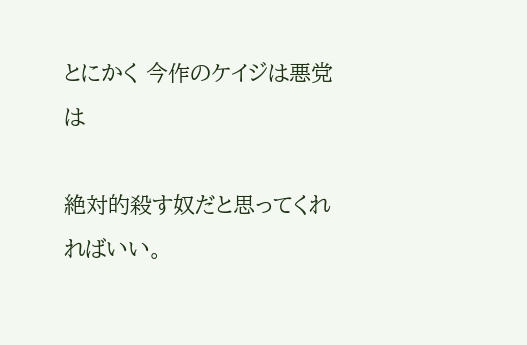とにかく 今作のケイジは悪党は

絶対的殺す奴だと思ってくれればいい。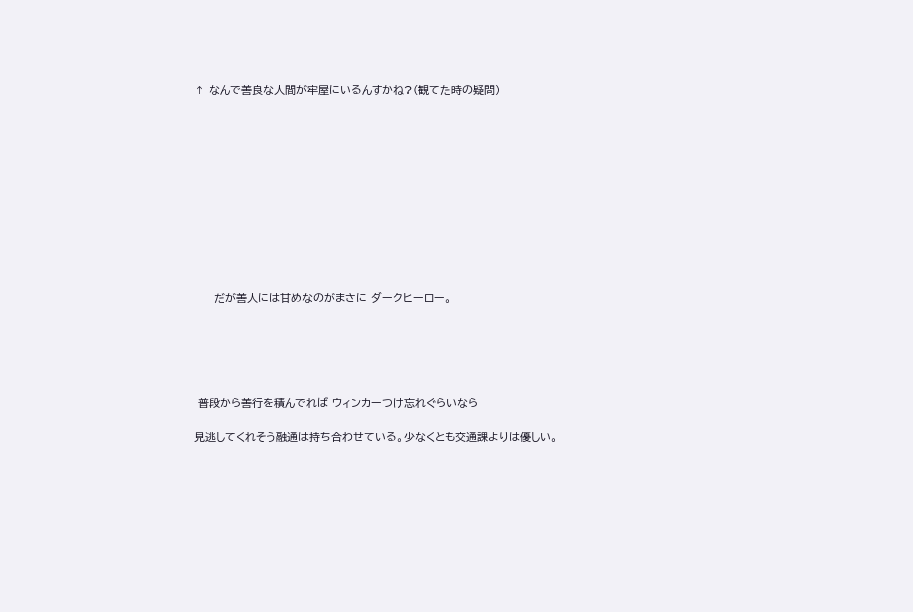↑ なんで善良な人間が牢屋にいるんすかね?(観てた時の疑問)











     だが善人には甘めなのがまさに ダークヒーロー。





 普段から善行を積んでれば ウィンカーつけ忘れぐらいなら

見逃してくれそう融通は持ち合わせている。少なくとも交通課よりは優しい。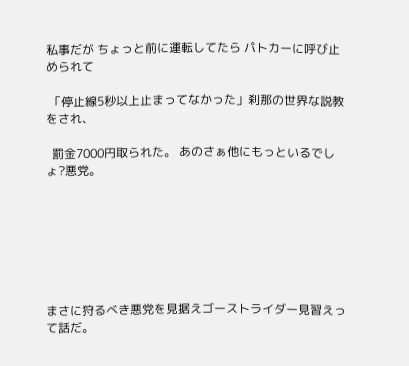私事だが ちょっと前に運転してたら パトカーに呼び止められて

 「停止線5秒以上止まってなかった」刹那の世界な説教をされ、

  罰金7000円取られた。 あのさぁ他にもっといるでしょ?悪党。







まさに狩るべき悪党を見据えゴーストライダー見習えって話だ。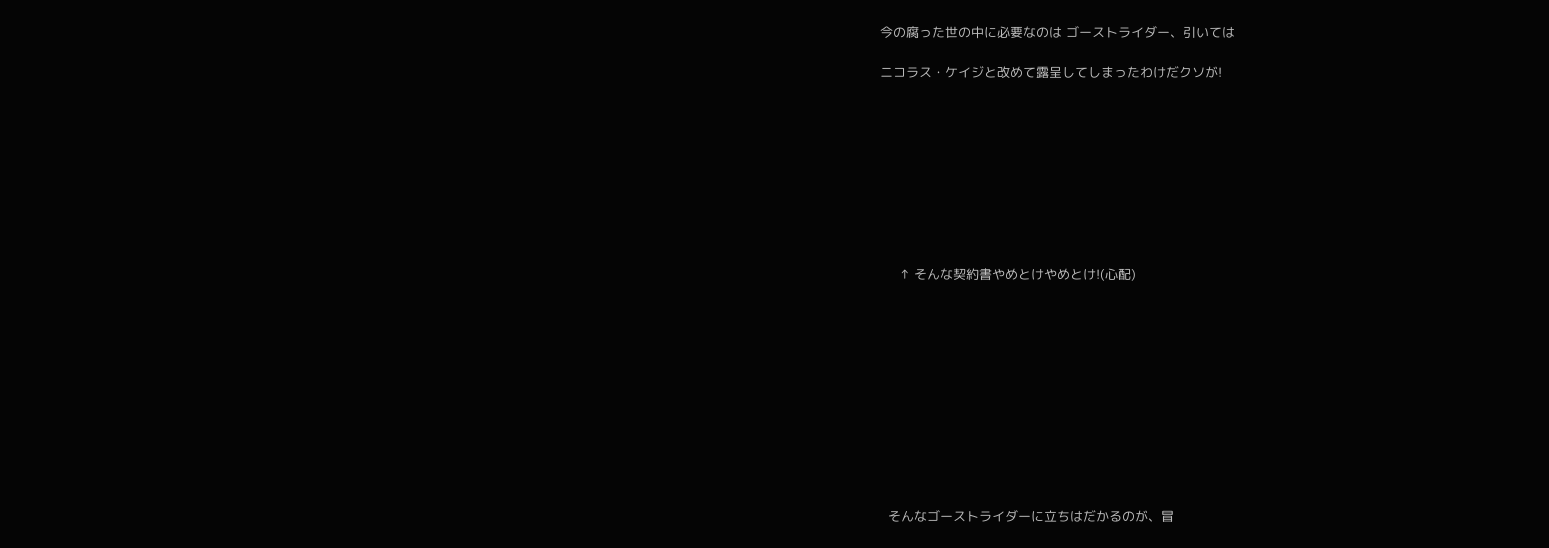今の腐った世の中に必要なのは ゴーストライダー、引いては

ニコラス・ケイジと改めて露呈してしまったわけだクソが!









     ↑ そんな契約書やめとけやめとけ!(心配)











  そんなゴーストライダーに立ちはだかるのが、冒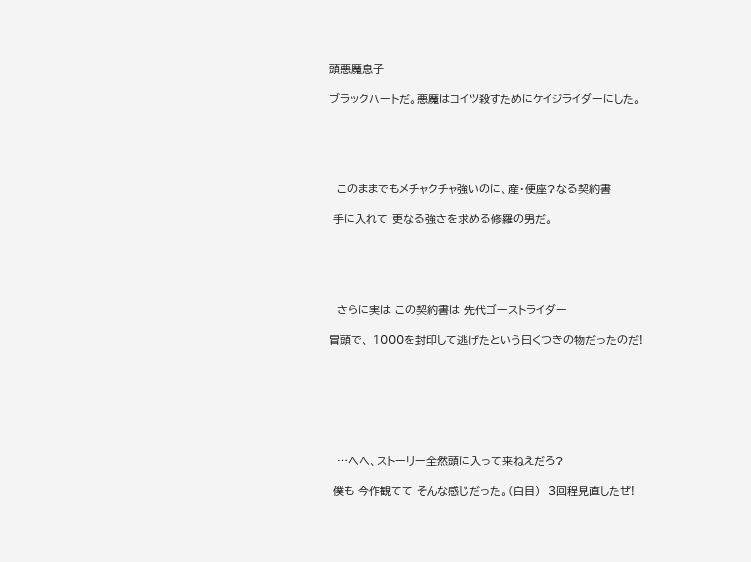頭悪魔息子

ブラックハートだ。悪魔はコイツ殺すためにケイジライダーにした。





  このままでもメチャクチャ強いのに、産・便座?なる契約書

 手に入れて 更なる強さを求める修羅の男だ。





  さらに実は この契約書は 先代ゴーストライダー

冒頭で、 1000を封印して逃げたという曰くつきの物だったのだ!







  …へへ、ストーリー全然頭に入って来ねえだろ?

 僕も 今作観てて そんな感じだった。(白目)  3回程見直したぜ!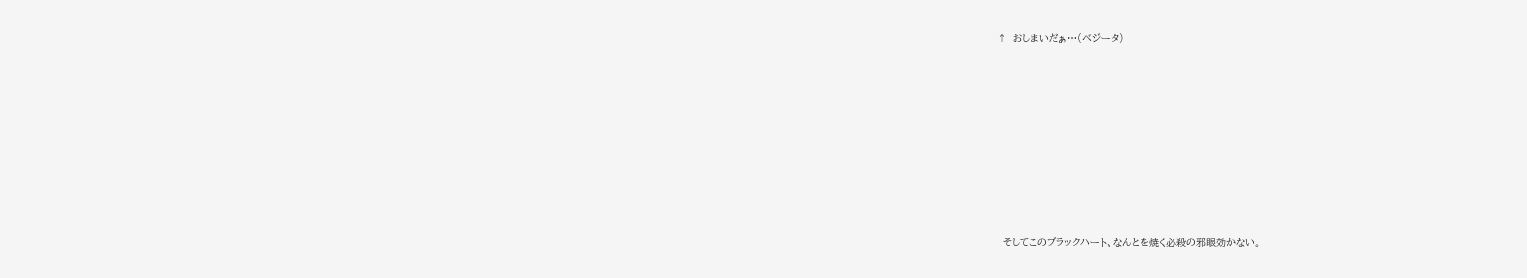↑  おしまいだぁ…(ベジータ)











  そしてこのブラックハート、なんとを焼く必殺の邪眼効かない。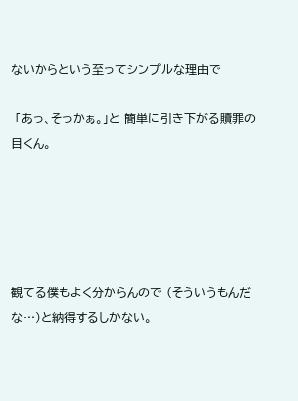ないからという至ってシンプルな理由で

 「あっ、そっかぁ。」と 簡単に引き下がる贖罪の目くん。





観てる僕もよく分からんので (そういうもんだな…)と納得するしかない。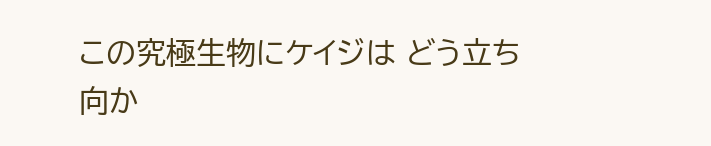この究極生物にケイジは どう立ち向か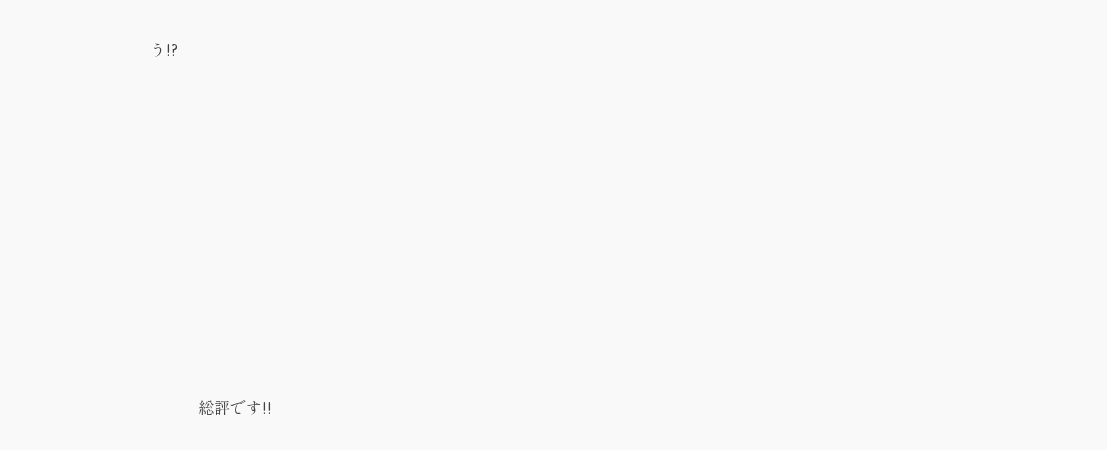う!?













            総評です!!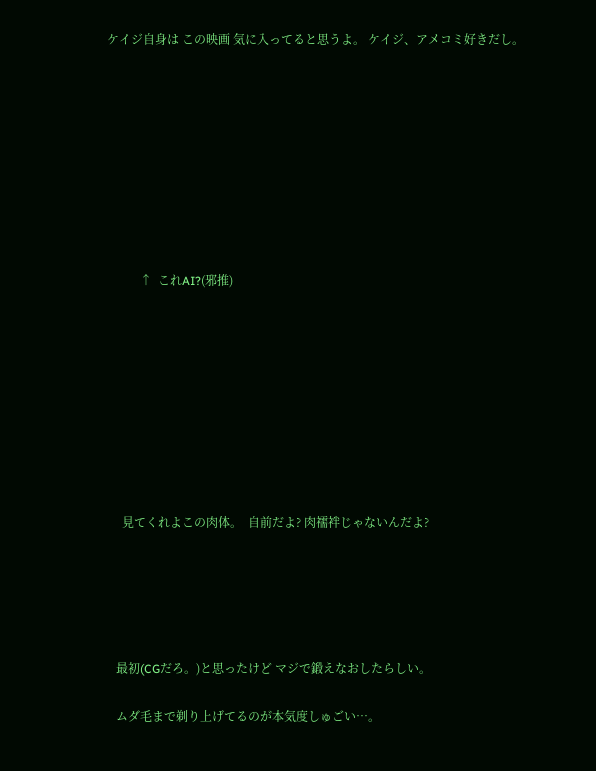ケイジ自身は この映画 気に入ってると思うよ。 ケイジ、アメコミ好きだし。









           ↑  これAI?(邪推)









     見てくれよこの肉体。  自前だよ? 肉襦袢じゃないんだよ?





   最初(CGだろ。)と思ったけど マジで鍛えなおしたらしい。

   ムダ毛まで剃り上げてるのが本気度しゅごい…。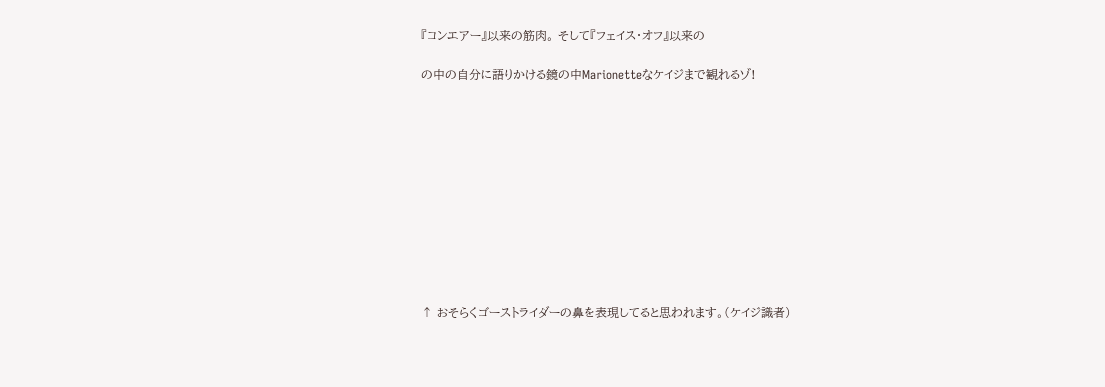『コンエアー』以来の筋肉。 そして『フェイス・オフ』以来の

の中の自分に語りかける鏡の中Marionetteなケイジまで観れるゾ!











↑ おそらくゴーストライダーの鼻を表現してると思われます。(ケイジ識者)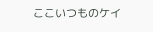ここいつものケイ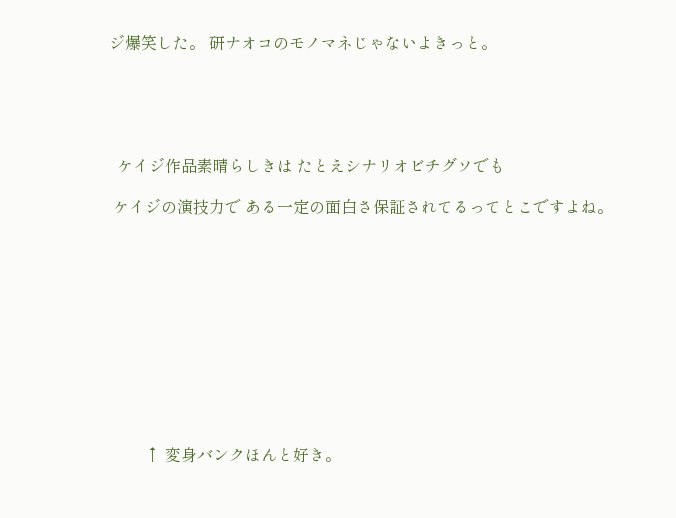ジ爆笑した。 研ナオコのモノマネじゃないよきっと。





  ケイジ作品素晴らしきは たとえシナリオビチグソでも

 ケイジの演技力で ある一定の面白さ保証されてるってとこですよね。











         ↑ 変身バンクほんと好き。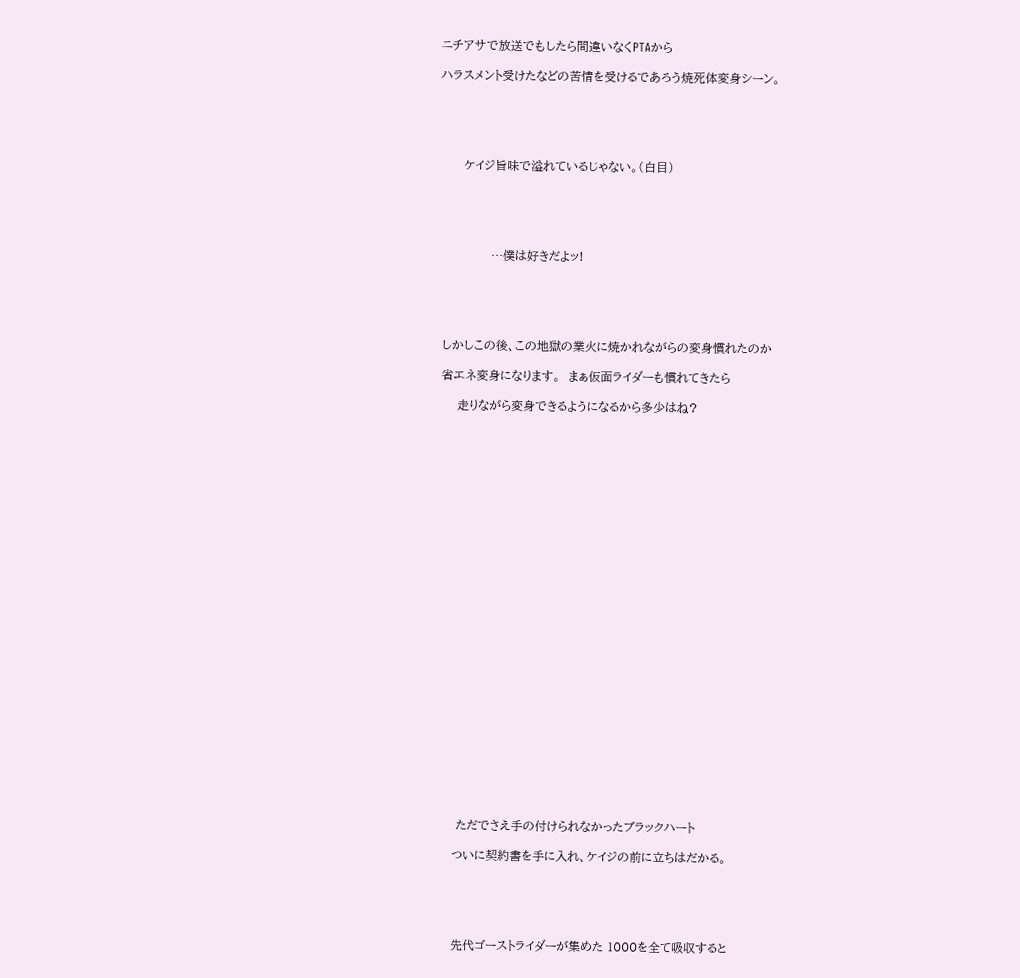ニチアサで放送でもしたら間違いなくPTAから

ハラスメント受けたなどの苦情を受けるであろう焼死体変身シーン。





      ケイジ旨味で溢れているじゃない。(白目)





             …僕は好きだよッ!





 しかしこの後、この地獄の業火に焼かれながらの変身慣れたのか

 省エネ変身になります。  まぁ仮面ライダーも慣れてきたら

     走りながら変身できるようになるから多少はね?



























      ただでさえ手の付けられなかったブラックハート

     ついに契約書を手に入れ、ケイジの前に立ちはだかる。





     先代ゴーストライダーが集めた 1000を全て吸収すると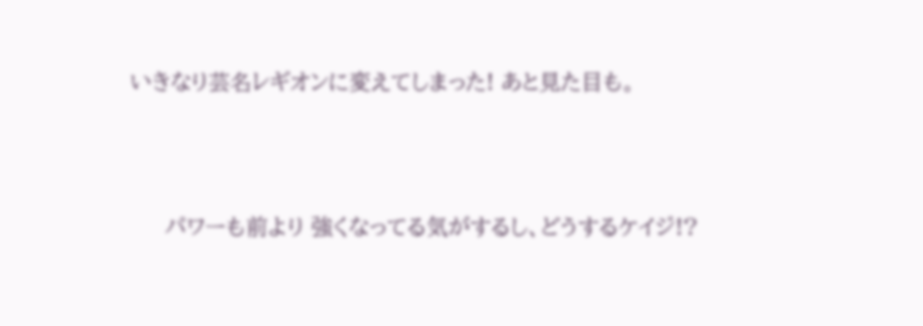いきなり芸名レギオンに変えてしまった! あと見た目も。





     パワーも前より 強くなってる気がするし、どうするケイジ!?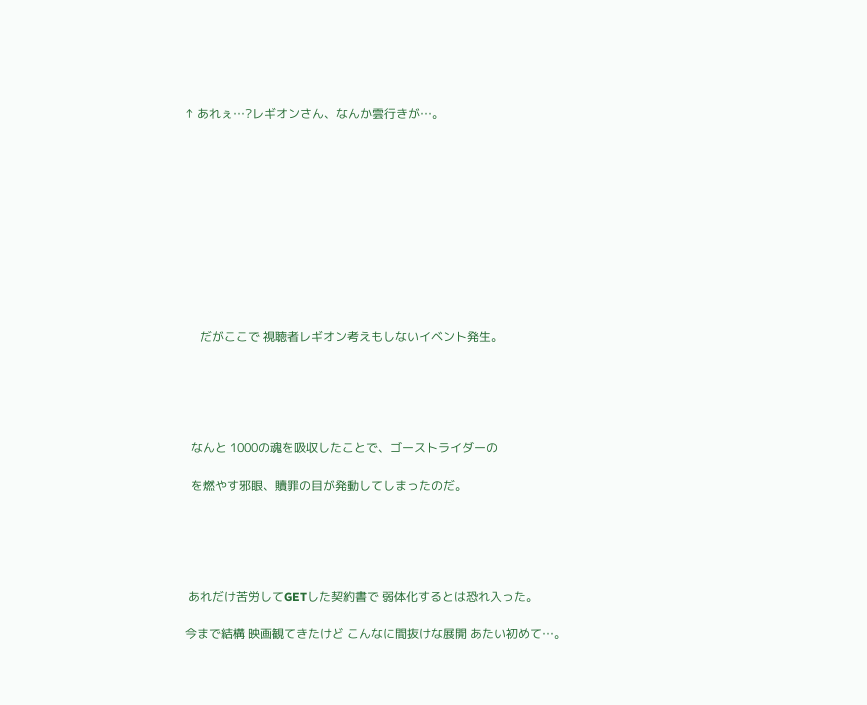↑ あれぇ…?レギオンさん、なんか雲行きが…。











     だがここで 視聴者レギオン考えもしないイベント発生。





  なんと 1000の魂を吸収したことで、ゴーストライダーの

  を燃やす邪眼、贖罪の目が発動してしまったのだ。





 あれだけ苦労してGETした契約書で 弱体化するとは恐れ入った。

今まで結構 映画観てきたけど こんなに間抜けな展開 あたい初めて…。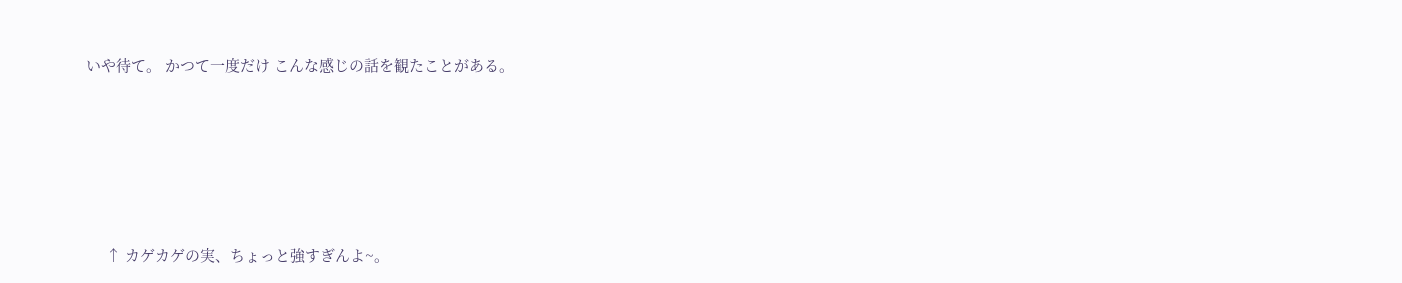いや待て。 かつて一度だけ こんな感じの話を観たことがある。









     ↑ カゲカゲの実、ちょっと強すぎんよ~。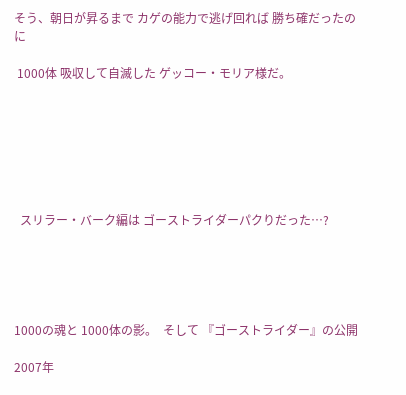そう、朝日が昇るまで カゲの能力で逃げ回れば 勝ち確だったのに

 1000体 吸収して自滅した ゲッコー・モリア様だ。







  スリラー・バーク編は ゴーストライダーパクりだった…?





1000の魂と 1000体の影。  そして 『ゴーストライダー』の公開

2007年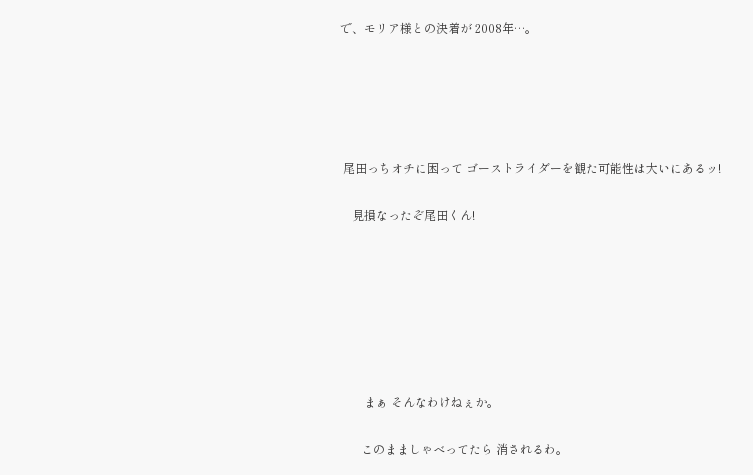で、モリア様との決着が 2008年…。





 尾田っちオチに困って ゴーストライダーを観た可能性は大いにあるッ!

    見損なったぞ尾田くん!







        まぁ そんなわけねぇか。

       このまましゃべってたら 消されるわ。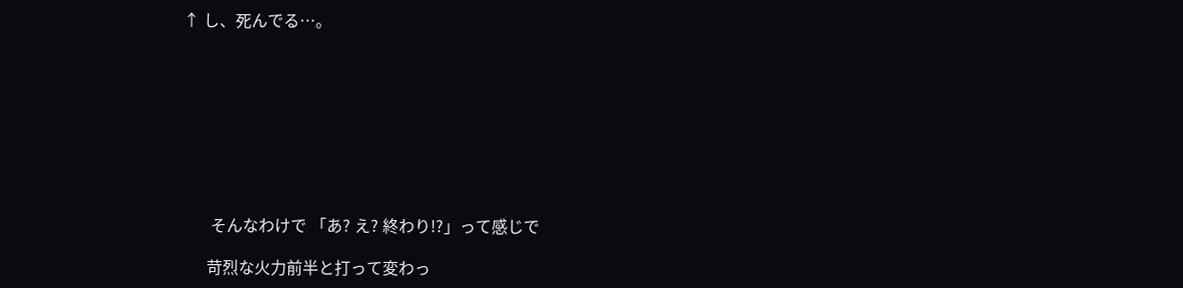↑ し、死んでる…。









       そんなわけで 「あ? え? 終わり!?」って感じで

      苛烈な火力前半と打って変わっ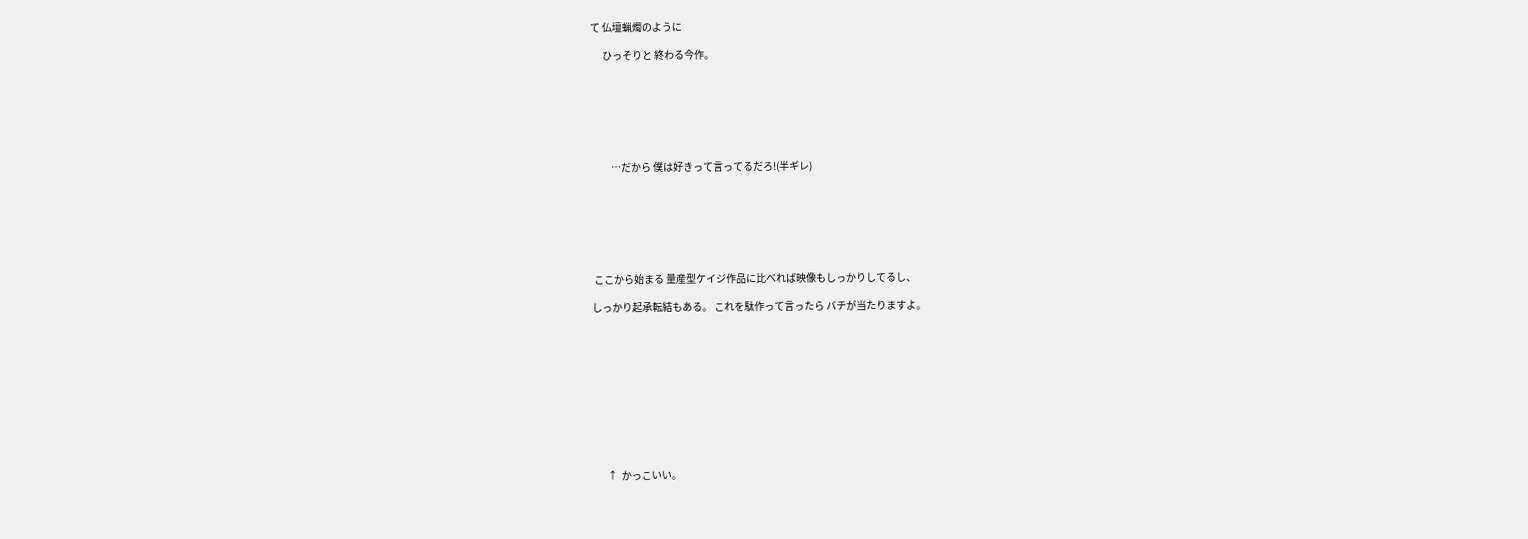て 仏壇蝋燭のように

      ひっそりと 終わる今作。







          …だから 僕は好きって言ってるだろ!(半ギレ)







 ここから始まる 量産型ケイジ作品に比べれば映像もしっかりしてるし、

しっかり起承転結もある。 これを駄作って言ったら バチが当たりますよ。











       ↑  かっこいい。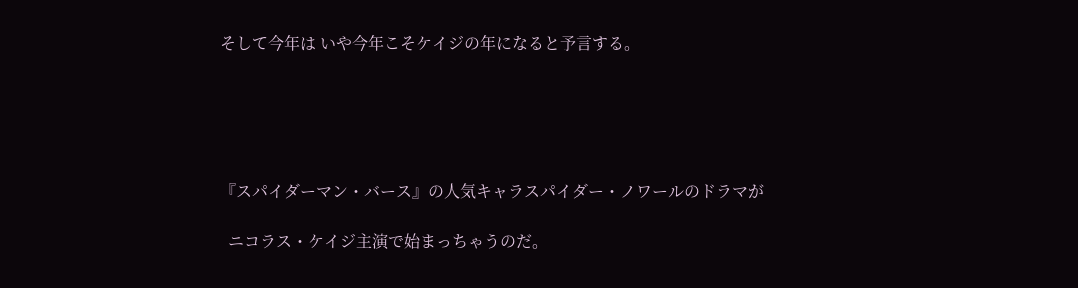そして今年は いや今年こそケイジの年になると予言する。





『スパイダーマン・バース』の人気キャラスパイダー・ノワールのドラマが

  ニコラス・ケイジ主演で始まっちゃうのだ。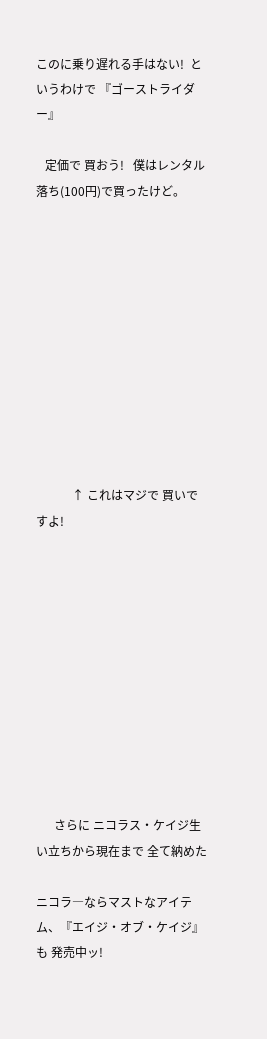このに乗り遅れる手はない!  というわけで 『ゴーストライダー』

   定価で 買おう!   僕はレンタル落ち(100円)で買ったけど。











            ↑ これはマジで 買いですよ!











      さらに ニコラス・ケイジ生い立ちから現在まで 全て納めた

ニコラ―ならマストなアイテム、『エイジ・オブ・ケイジ』も 発売中ッ!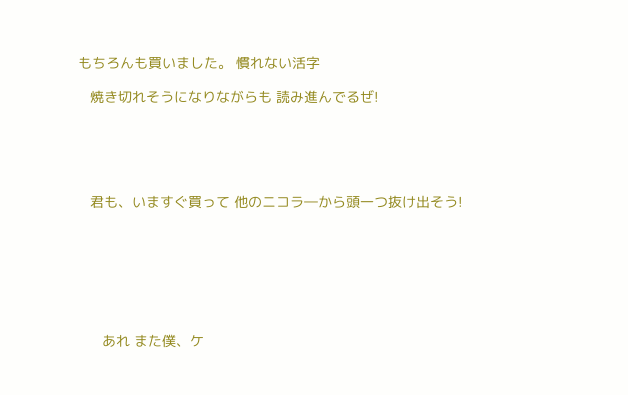もちろんも買いました。 慣れない活字

   焼き切れそうになりながらも 読み進んでるぜ!





   君も、いますぐ買って 他のニコラ―から頭一つ抜け出そう!







      あれ また僕、ケ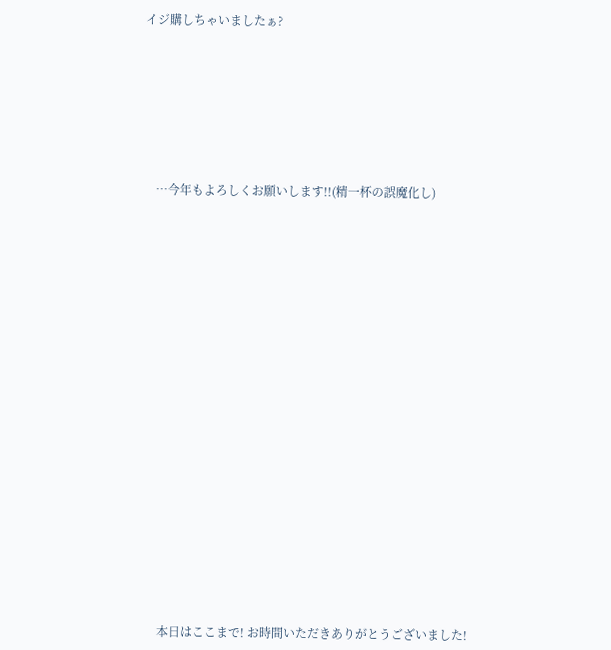イジ購しちゃいましたぁ?









    …今年もよろしくお願いします!!(精一杯の誤魔化し)

























      本日はここまで! お時間いただきありがとうございました!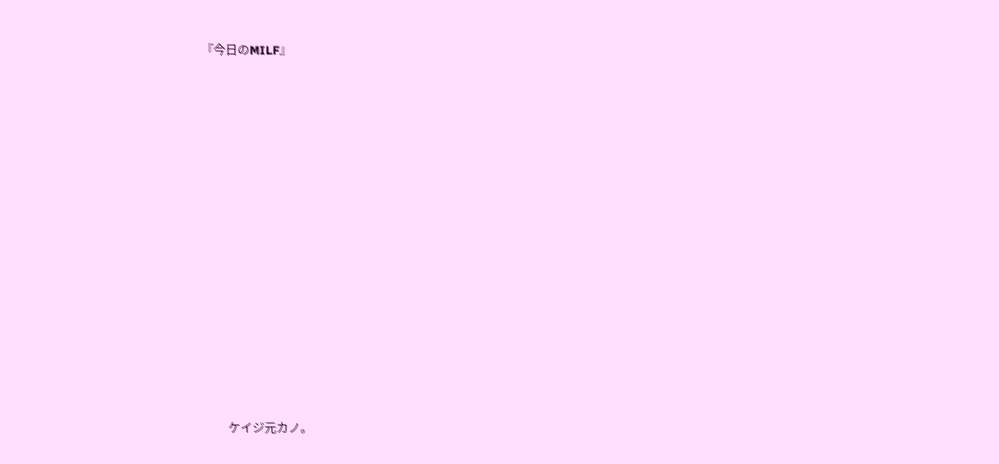『今日のMILF』





















         ケイジ元カノ。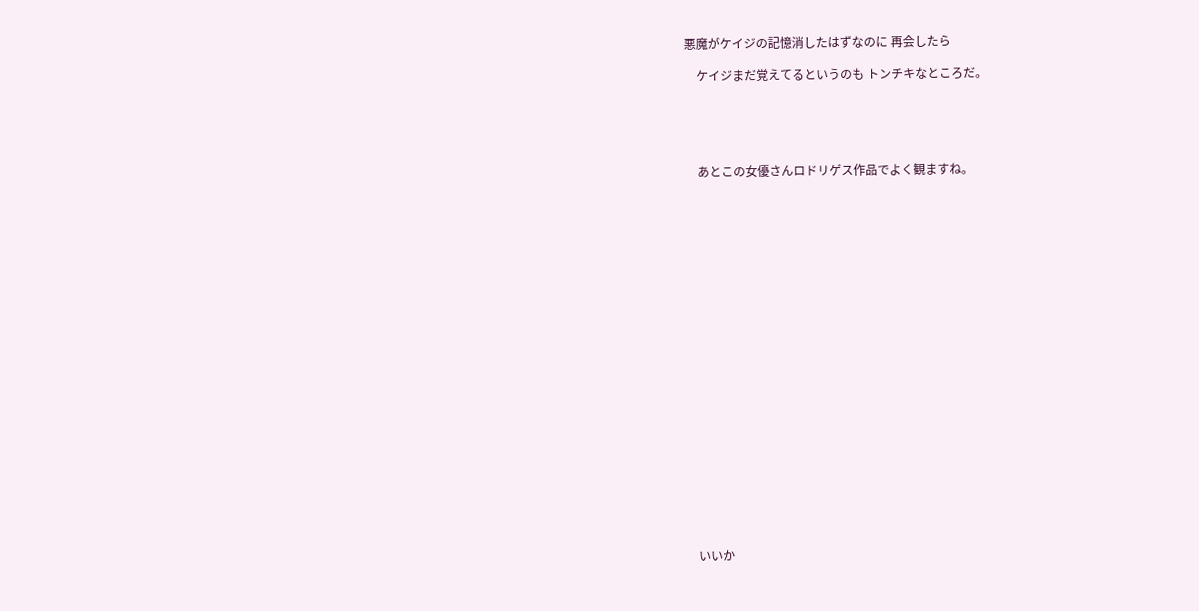悪魔がケイジの記憶消したはずなのに 再会したら

    ケイジまだ覚えてるというのも トンチキなところだ。





    あとこの女優さんロドリゲス作品でよく観ますね。























   いいか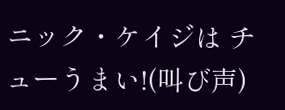ニック・ケイジは チューうまい!(叫び声)